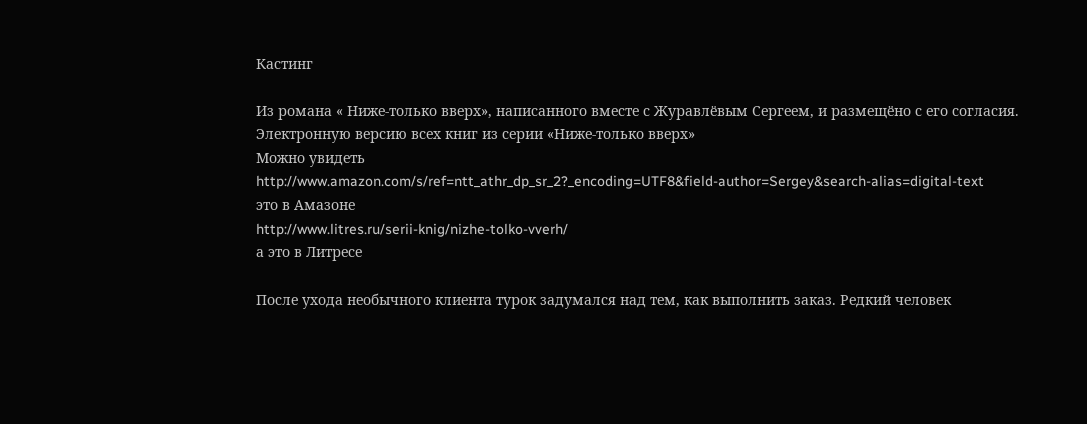Кастинг

Из романа « Ниже-только вверх», написанного вместе с Журавлёвым Сергеем, и размещёно с его согласия.
Электронную версию всех книг из серии «Ниже-только вверх»
Можно увидеть
http://www.amazon.com/s/ref=ntt_athr_dp_sr_2?_encoding=UTF8&field-author=Sergey&search-alias=digital-text
это в Амазоне
http://www.litres.ru/serii-knig/nizhe-tolko-vverh/
а это в Литресе

После ухода необычного клиента турок задумался над тем, как выполнить заказ. Редкий человек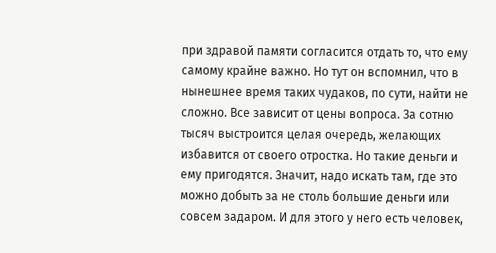при здравой памяти согласится отдать то, что ему самому крайне важно. Но тут он вспомнил, что в нынешнее время таких чудаков, по сути, найти не сложно. Все зависит от цены вопроса. За сотню тысяч выстроится целая очередь, желающих избавится от своего отростка. Но такие деньги и ему пригодятся. Значит, надо искать там, где это можно добыть за не столь большие деньги или совсем задаром. И для этого у него есть человек,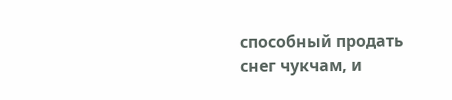способный продать снег чукчам, и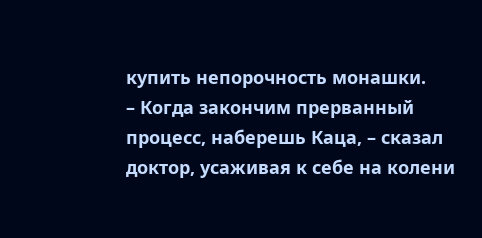купить непорочность монашки.
– Когда закончим прерванный процесс, наберешь Каца, – сказал доктор, усаживая к себе на колени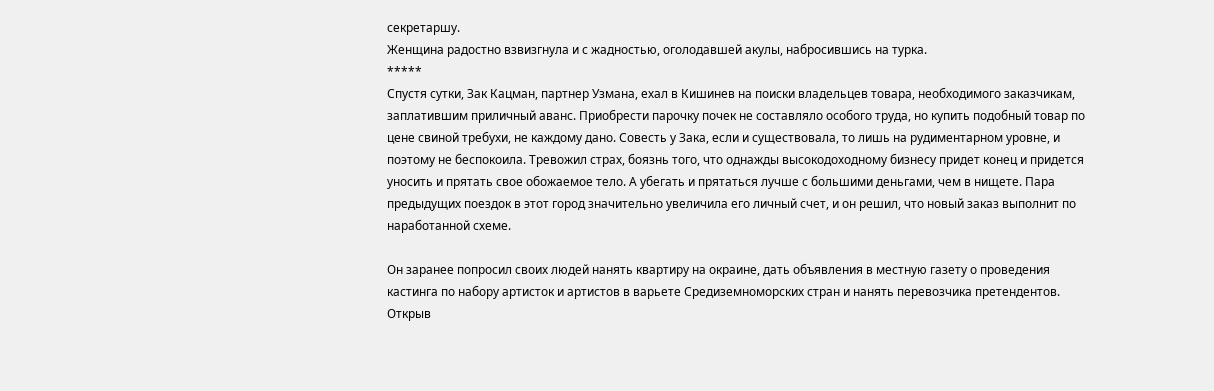секретаршу.
Женщина радостно взвизгнула и с жадностью, оголодавшей акулы, набросившись на турка.
*****
Спустя сутки, Зак Кацман, партнер Узмана, ехал в Кишинев на поиски владельцев товара, необходимого заказчикам, заплатившим приличный аванс. Приобрести парочку почек не составляло особого труда, но купить подобный товар по цене свиной требухи, не каждому дано. Совесть у Зака, если и существовала, то лишь на рудиментарном уровне, и поэтому не беспокоила. Тревожил страх, боязнь того, что однажды высокодоходному бизнесу придет конец и придется уносить и прятать свое обожаемое тело. А убегать и прятаться лучше с большими деньгами, чем в нищете. Пара предыдущих поездок в этот город значительно увеличила его личный счет, и он решил, что новый заказ выполнит по наработанной схеме.

Он заранее попросил своих людей нанять квартиру на окраине, дать объявления в местную газету о проведения кастинга по набору артисток и артистов в варьете Средиземноморских стран и нанять перевозчика претендентов. Открыв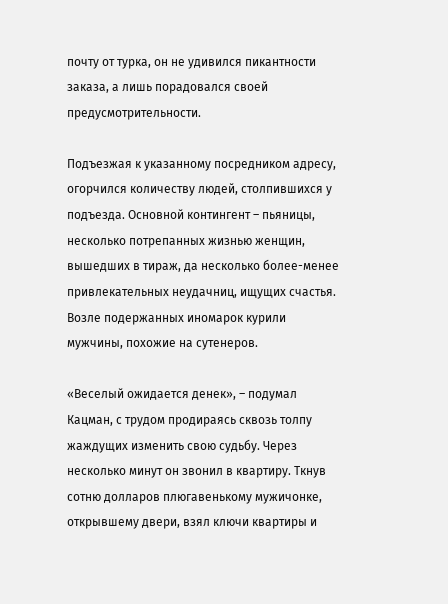почту от турка, он не удивился пикантности заказа, а лишь порадовался своей предусмотрительности.

Подъезжая к указанному посредником адресу, огорчился количеству людей, столпившихся у подъезда. Основной контингент – пьяницы, несколько потрепанных жизнью женщин, вышедших в тираж, да несколько более-менее привлекательных неудачниц, ищущих счастья. Возле подержанных иномарок курили мужчины, похожие на сутенеров.

«Веселый ожидается денек», – подумал Кацман, с трудом продираясь сквозь толпу жаждущих изменить свою судьбу. Через несколько минут он звонил в квартиру. Ткнув сотню долларов плюгавенькому мужичонке, открывшему двери, взял ключи квартиры и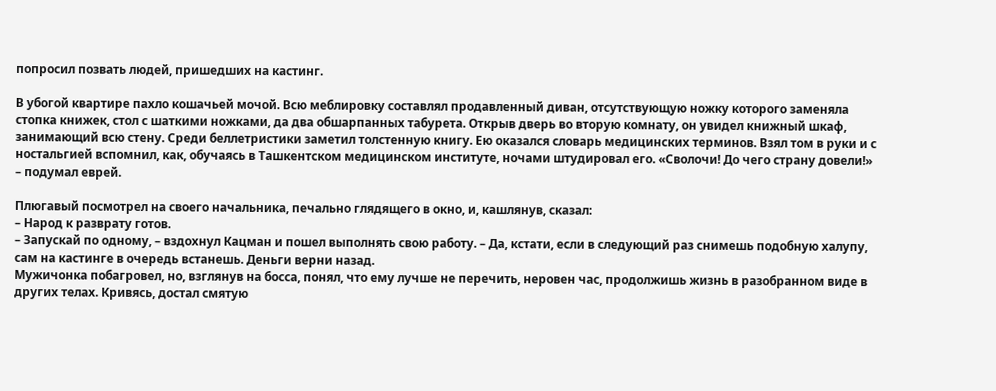попросил позвать людей, пришедших на кастинг.

В убогой квартире пахло кошачьей мочой. Всю меблировку составлял продавленный диван, отсутствующую ножку которого заменяла стопка книжек, стол с шаткими ножками, да два обшарпанных табурета. Открыв дверь во вторую комнату, он увидел книжный шкаф, занимающий всю стену. Среди беллетристики заметил толстенную книгу. Ею оказался словарь медицинских терминов. Взял том в руки и с ностальгией вспомнил, как, обучаясь в Ташкентском медицинском институте, ночами штудировал его. «Сволочи! До чего страну довели!» – подумал еврей.

Плюгавый посмотрел на своего начальника, печально глядящего в окно, и, кашлянув, сказал:
– Народ к разврату готов.
– Запускай по одному, – вздохнул Кацман и пошел выполнять свою работу. – Да, кстати, если в следующий раз снимешь подобную халупу, сам на кастинге в очередь встанешь. Деньги верни назад.
Мужичонка побагровел, но, взглянув на босса, понял, что ему лучше не перечить, неровен час, продолжишь жизнь в разобранном виде в других телах. Кривясь, достал смятую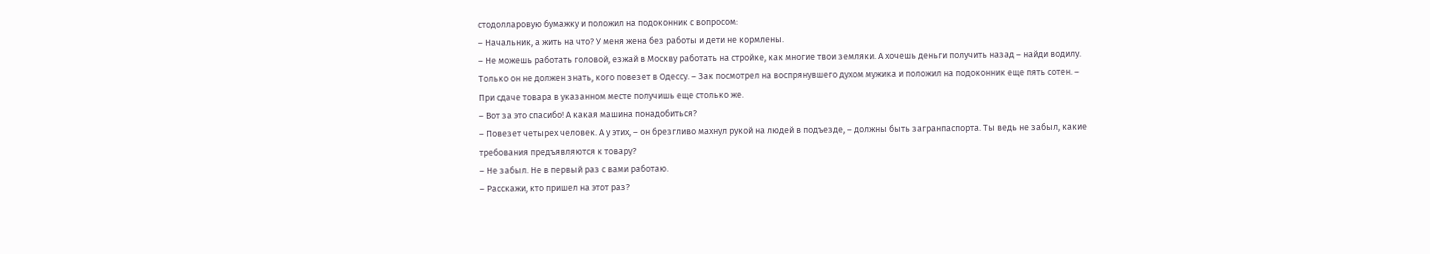стодолларовую бумажку и положил на подоконник с вопросом:
– Начальник, а жить на что? У меня жена без работы и дети не кормлены.
– Не можешь работать головой, езжай в Москву работать на стройке, как многие твои земляки. А хочешь деньги получить назад – найди водилу. Только он не должен знать, кого повезет в Одессу. – Зак посмотрел на воспрянувшего духом мужика и положил на подоконник еще пять сотен. – При сдаче товара в указанном месте получишь еще столько же.
– Вот за это спасибо! А какая машина понадобиться?
– Повезет четырех человек. А у этих, – он брезгливо махнул рукой на людей в подъезде, – должны быть загранпаспорта. Ты ведь не забыл, какие требования предъявляются к товару?
– Не забыл. Не в первый раз с вами работаю.
– Расскажи, кто пришел на этот раз?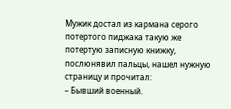Мужик достал из кармана серого потертого пиджака такую же потертую записную книжку, послюнявил пальцы, нашел нужную страницу и прочитал:
– Бывший военный.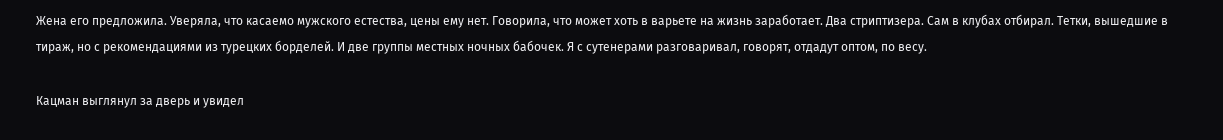Жена его предложила. Уверяла, что касаемо мужского естества, цены ему нет. Говорила, что может хоть в варьете на жизнь заработает. Два стриптизера. Сам в клубах отбирал. Тетки, вышедшие в тираж, но с рекомендациями из турецких борделей. И две группы местных ночных бабочек. Я с сутенерами разговаривал, говорят, отдадут оптом, по весу.

Кацман выглянул за дверь и увидел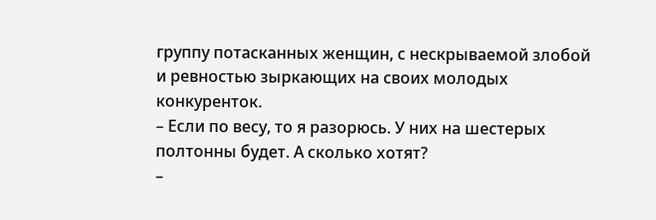группу потасканных женщин, с нескрываемой злобой и ревностью зыркающих на своих молодых конкуренток.
– Если по весу, то я разорюсь. У них на шестерых полтонны будет. А сколько хотят?
–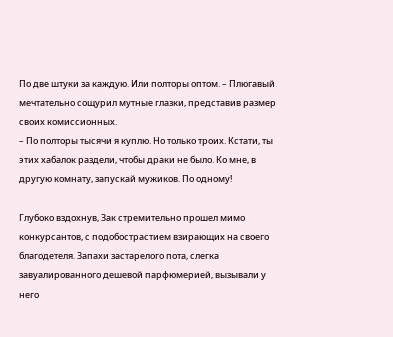По две штуки за каждую. Или полторы оптом. – Плюгавый мечтательно сощурил мутные глазки, представив размер своих комиссионных.
– По полторы тысячи я куплю. Но только троих. Кстати, ты этих хабалок раздели, чтобы драки не было. Ко мне, в другую комнату, запускай мужиков. По одному!

Глубоко вздохнув, Зак стремительно прошел мимо конкурсантов, с подобострастием взирающих на своего благодетеля. Запахи застарелого пота, слегка завуалированного дешевой парфюмерией, вызывали у него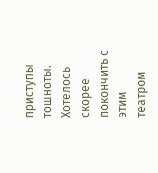приступы тошноты. Хотелось скорее покончить с этим театром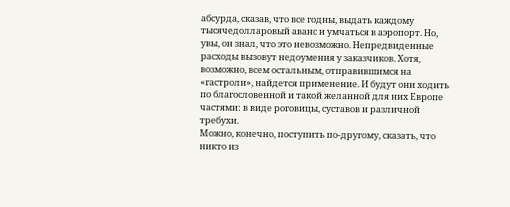абсурда, сказав, что все годны, выдать каждому тысячедолларовый аванс и умчаться в аэропорт. Но, увы, он знал, что это невозможно. Непредвиденные расходы вызовут недоумения у заказчиков. Хотя, возможно, всем остальным, отправившимся на «гастроли», найдется применение. И будут они ходить по благословенной и такой желанной для них Европе частями: в виде роговицы, суставов и различной требухи.
Можно, конечно, поступить по-другому, сказать, что никто из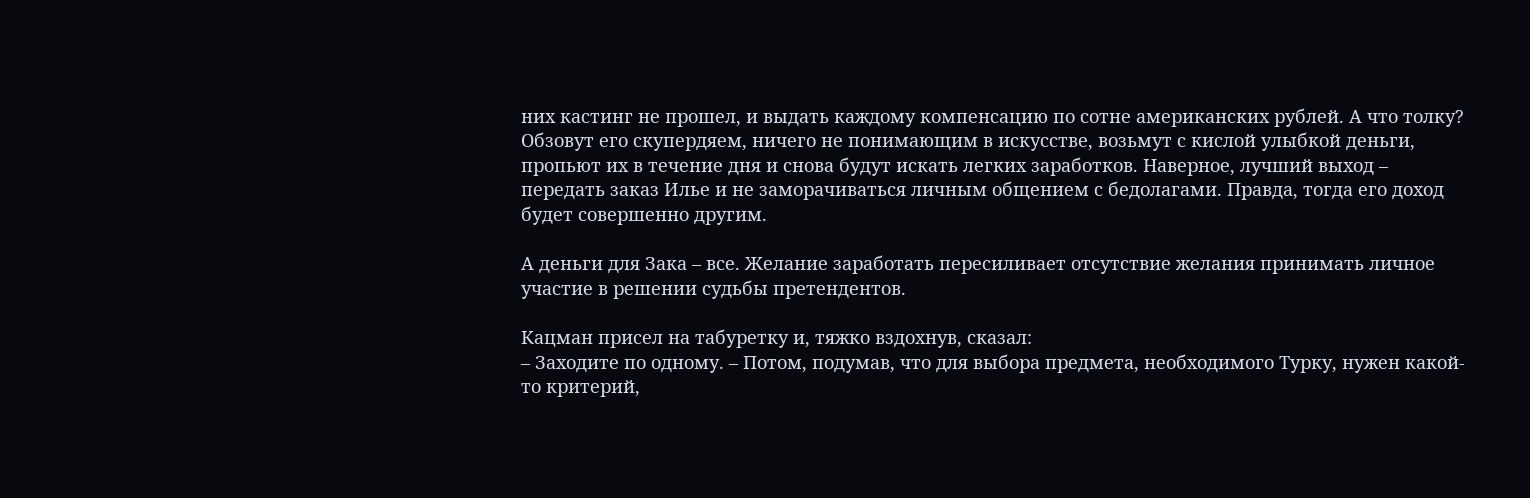них кастинг не прошел, и выдать каждому компенсацию по сотне американских рублей. А что толку? Обзовут его скупердяем, ничего не понимающим в искусстве, возьмут с кислой улыбкой деньги, пропьют их в течение дня и снова будут искать легких заработков. Наверное, лучший выход – передать заказ Илье и не заморачиваться личным общением с бедолагами. Правда, тогда его доход будет совершенно другим.

А деньги для Зака – все. Желание заработать пересиливает отсутствие желания принимать личное участие в решении судьбы претендентов.

Кацман присел на табуретку и, тяжко вздохнув, сказал:
– Заходите по одному. – Потом, подумав, что для выбора предмета, необходимого Турку, нужен какой-то критерий,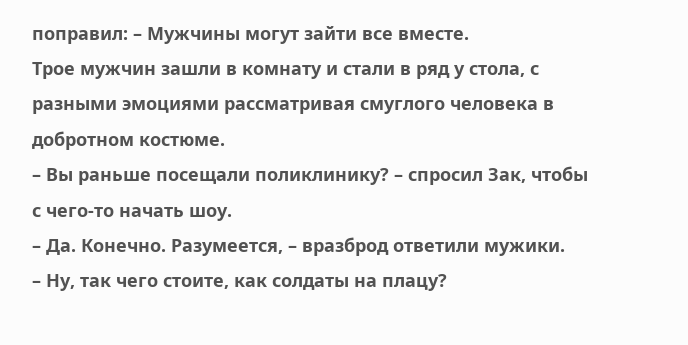поправил: – Мужчины могут зайти все вместе.
Трое мужчин зашли в комнату и стали в ряд у стола, с разными эмоциями рассматривая смуглого человека в добротном костюме.
– Вы раньше посещали поликлинику? – спросил Зак, чтобы с чего-то начать шоу.
– Да. Конечно. Разумеется, – вразброд ответили мужики.
– Ну, так чего стоите, как солдаты на плацу?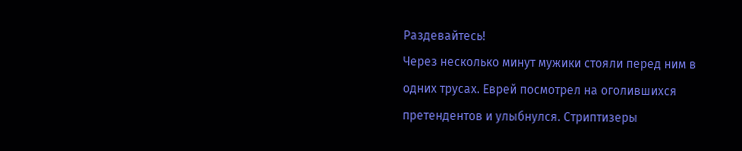Раздевайтесь!
Через несколько минут мужики стояли перед ним в одних трусах. Еврей посмотрел на оголившихся претендентов и улыбнулся. Стриптизеры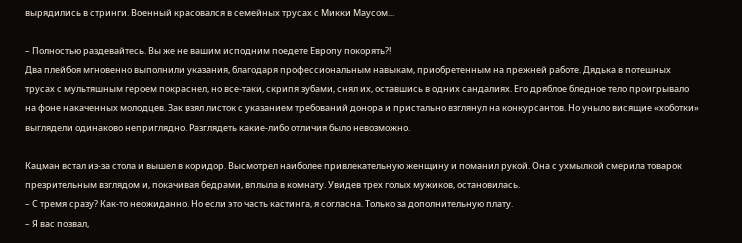вырядились в стринги. Военный красовался в семейных трусах с Микки Маусом...

– Полностью раздевайтесь. Вы же не вашим исподним поедете Европу покорять?!
Два плейбоя мгновенно выполнили указания, благодаря профессиональным навыкам, приобретенным на прежней работе. Дядька в потешных трусах с мультяшным героем покраснел, но все-таки, скрипя зубами, снял их, оставшись в одних сандалиях. Его дряблое бледное тело проигрывало на фоне накаченных молодцев. Зак взял листок с указанием требований донора и пристально взглянул на конкурсантов. Но уныло висящие «хоботки» выглядели одинаково неприглядно. Разглядеть какие-либо отличия было невозможно.

Кацман встал из-за стола и вышел в коридор. Высмотрел наиболее привлекательную женщину и поманил рукой. Она с ухмылкой смерила товарок презрительным взглядом и, покачивая бедрами, вплыла в комнату. Увидев трех голых мужиков, остановилась.
– С тремя сразу? Как-то неожиданно. Но если это часть кастинга, я согласна. Только за дополнительную плату.
– Я вас позвал,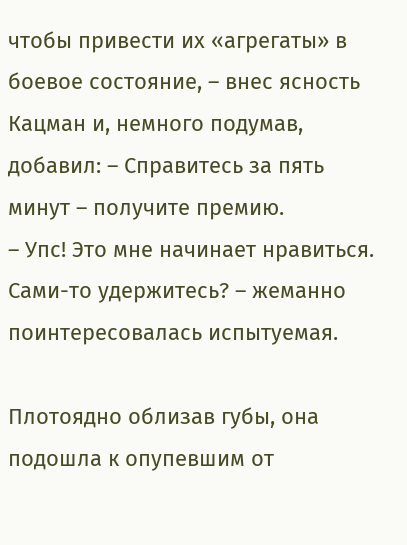чтобы привести их «агрегаты» в боевое состояние, – внес ясность Кацман и, немного подумав, добавил: – Справитесь за пять минут – получите премию.
– Упс! Это мне начинает нравиться. Сами-то удержитесь? – жеманно поинтересовалась испытуемая.

Плотоядно облизав губы, она подошла к опупевшим от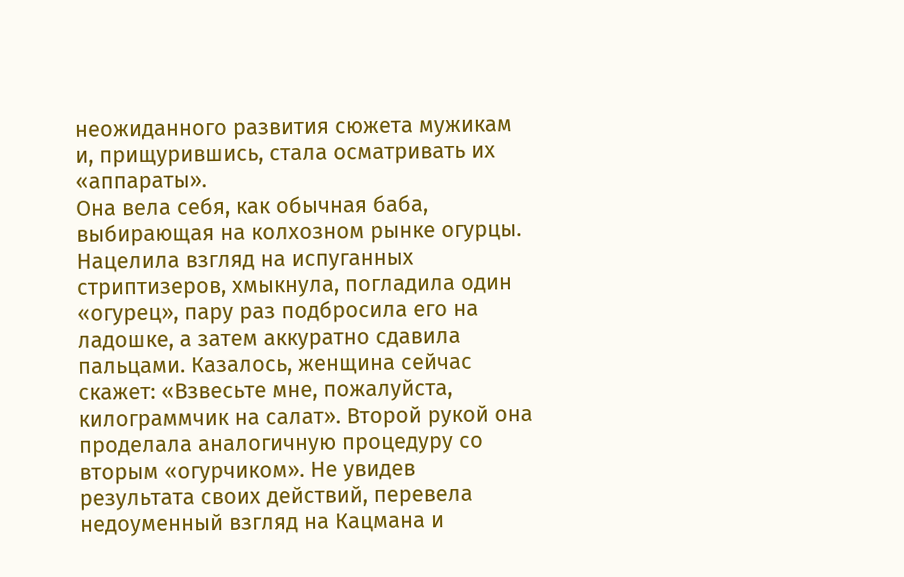неожиданного развития сюжета мужикам и, прищурившись, стала осматривать их «аппараты».
Она вела себя, как обычная баба, выбирающая на колхозном рынке огурцы. Нацелила взгляд на испуганных стриптизеров, хмыкнула, погладила один «огурец», пару раз подбросила его на ладошке, а затем аккуратно сдавила пальцами. Казалось, женщина сейчас скажет: «Взвесьте мне, пожалуйста, килограммчик на салат». Второй рукой она проделала аналогичную процедуру со вторым «огурчиком». Не увидев результата своих действий, перевела недоуменный взгляд на Кацмана и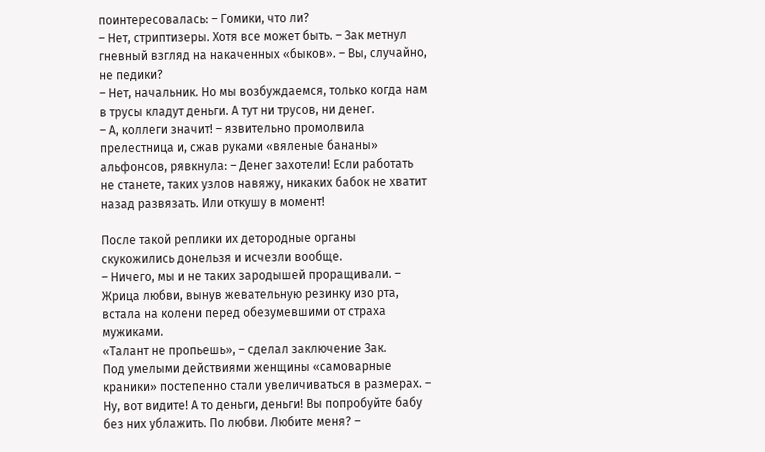поинтересовалась: – Гомики, что ли?
– Нет, стриптизеры. Хотя все может быть. – Зак метнул гневный взгляд на накаченных «быков». – Вы, случайно, не педики?
– Нет, начальник. Но мы возбуждаемся, только когда нам в трусы кладут деньги. А тут ни трусов, ни денег.
– А, коллеги значит! – язвительно промолвила прелестница и, сжав руками «вяленые бананы» альфонсов, рявкнула: – Денег захотели! Если работать не станете, таких узлов навяжу, никаких бабок не хватит назад развязать. Или откушу в момент!

После такой реплики их детородные органы скукожились донельзя и исчезли вообще.
– Ничего, мы и не таких зародышей проращивали. – Жрица любви, вынув жевательную резинку изо рта, встала на колени перед обезумевшими от страха мужиками.
«Талант не пропьешь», – сделал заключение Зак.
Под умелыми действиями женщины «самоварные краники» постепенно стали увеличиваться в размерах. – Ну, вот видите! А то деньги, деньги! Вы попробуйте бабу без них ублажить. По любви. Любите меня? –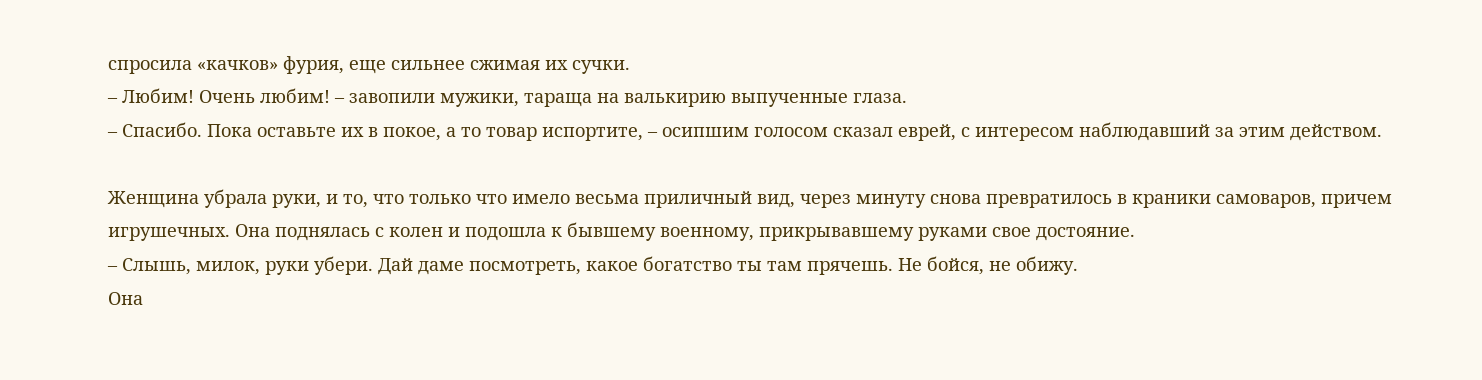спросила «качков» фурия, еще сильнее сжимая их сучки.
– Любим! Очень любим! – завопили мужики, тараща на валькирию выпученные глаза.
– Спасибо. Пока оставьте их в покое, а то товар испортите, – осипшим голосом сказал еврей, с интересом наблюдавший за этим действом.

Женщина убрала руки, и то, что только что имело весьма приличный вид, через минуту снова превратилось в краники самоваров, причем игрушечных. Она поднялась с колен и подошла к бывшему военному, прикрывавшему руками свое достояние.
– Слышь, милок, руки убери. Дай даме посмотреть, какое богатство ты там прячешь. Не бойся, не обижу.
Она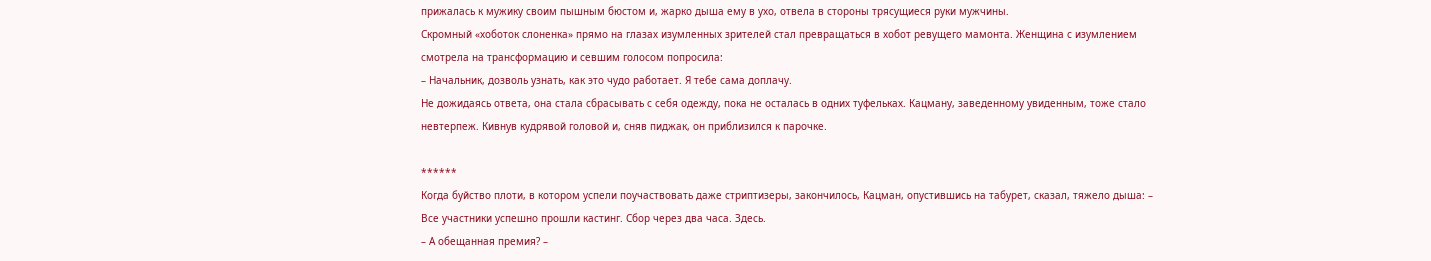прижалась к мужику своим пышным бюстом и, жарко дыша ему в ухо, отвела в стороны трясущиеся руки мужчины.
Скромный «хоботок слоненка» прямо на глазах изумленных зрителей стал превращаться в хобот ревущего мамонта. Женщина с изумлением смотрела на трансформацию и севшим голосом попросила:
– Начальник, дозволь узнать, как это чудо работает. Я тебе сама доплачу.
Не дожидаясь ответа, она стала сбрасывать с себя одежду, пока не осталась в одних туфельках. Кацману, заведенному увиденным, тоже стало невтерпеж. Кивнув кудрявой головой и, сняв пиджак, он приблизился к парочке.

******
Когда буйство плоти, в котором успели поучаствовать даже стриптизеры, закончилось, Кацман, опустившись на табурет, сказал, тяжело дыша: – Все участники успешно прошли кастинг. Сбор через два часа. Здесь.
– А обещанная премия? –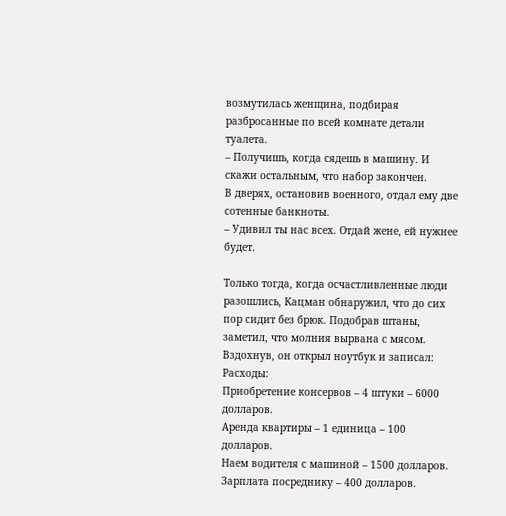возмутилась женщина, подбирая разбросанные по всей комнате детали туалета.
– Получишь, когда сядешь в машину. И скажи остальным, что набор закончен.
В дверях, остановив военного, отдал ему две сотенные банкноты.
– Удивил ты нас всех. Отдай жене, ей нужнее будет.

Только тогда, когда осчастливленные люди разошлись, Кацман обнаружил, что до сих пор сидит без брюк. Подобрав штаны, заметил, что молния вырвана с мясом. Вздохнув, он открыл ноутбук и записал:
Расходы:
Приобретение консервов – 4 штуки – 6000 долларов.
Аренда квартиры – 1 единица – 100 долларов.
Наем водителя с машиной – 1500 долларов.
Зарплата посреднику – 400 долларов.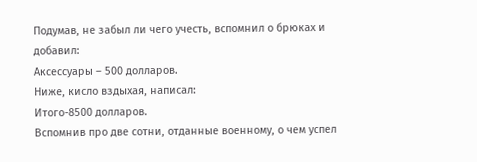Подумав, не забыл ли чего учесть, вспомнил о брюках и добавил:
Аксессуары – 500 долларов.
Ниже, кисло вздыхая, написал:
Итого-8500 долларов.
Вспомнив про две сотни, отданные военному, о чем успел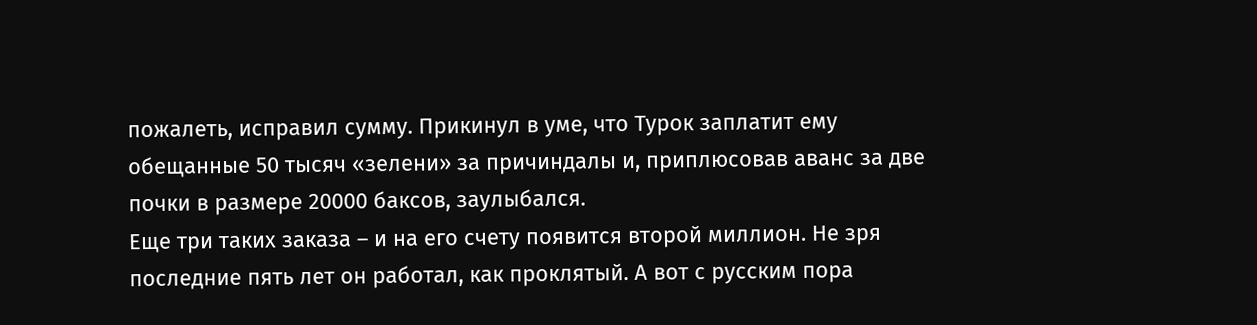пожалеть, исправил сумму. Прикинул в уме, что Турок заплатит ему обещанные 50 тысяч «зелени» за причиндалы и, приплюсовав аванс за две почки в размере 20000 баксов, заулыбался.
Еще три таких заказа – и на его счету появится второй миллион. Не зря последние пять лет он работал, как проклятый. А вот с русским пора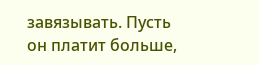завязывать. Пусть он платит больше,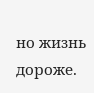но жизнь дороже.